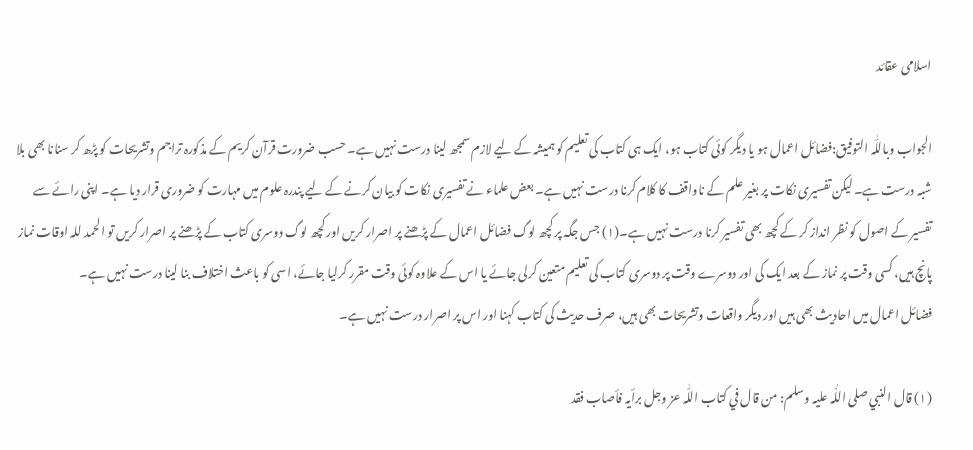اسلامی عقائد

الجواب وباللّٰہ التوفیق:فضائل اعمال ہو یا دیگر کوئی کتاب ہو، ایک ہی کتاب کی تعلیم کو ہمیشہ کے لیے لازم سمجھ لینا درست نہیں ہے۔ حسب ضرورت قرآن کریم کے مذکورہ تراجم وتشریحات کو پڑھ کر سنانا بھی بلا شبہ درست ہے۔ لیکن تفسیری نکات پر بغیر علم کے ناواقف کا کلام کرنا درست نہیں ہے۔ بعض علماء نے تفسیری نکات کو بیان کرنے کے لیے پندرہ علوم میں مہارت کو ضروری قرار دیا ہے۔ اپنی رائے سے تفسیر کے اصول کو نظر انداز کر کے کچھ بھی تفسیر کرنا درست نہیں ہے۔(۱) جس جگہ پر کچھ لوگ فضائل اعمال کے پڑھنے پر اصرار کریں اور کچھ لوگ دوسری کتاب کے پڑھنے پر اصرار کریں تو الحمد للہ اوقات نماز پانچ ہیں، کسی وقت پر نماز کے بعد ایک کی اور دوسرے وقت پر دوسری کتاب کی تعلیم متعین کرلی جائے یا اس کے علاوہ کوئی وقت مقرر کرلیا جائے، اسی کو باعث اختلاف بنا لینا درست نہیں ہے۔
فضائل اعمال میں احادیث بھی ہیں اور دیگر واقعات وتشریحات بھی ہیں، صرف حدیث کی کتاب کہنا اور اس پر اصرار درست نہیں ہے۔

(۱) قال النبي صلی اللّٰہ علیہ وسلم: من قال في کتاب اللّٰہ عز وجل برأیہ فأصاب فقد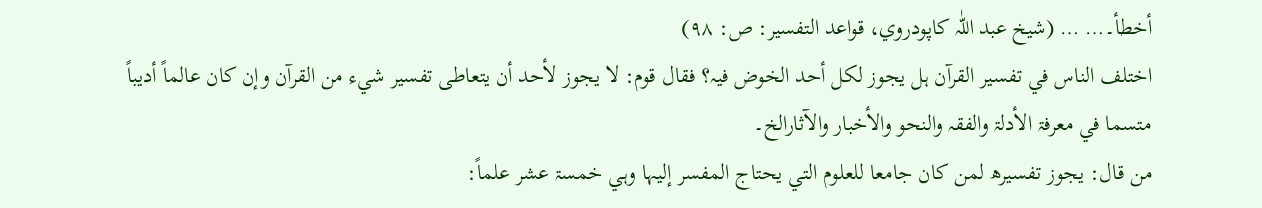أخطأ۔… … (شیخ عبد اللّٰہ کاپودروي، قواعد التفسیر: ص: ۹۸)
اختلف الناس في تفسیر القرآن ہل یجوز لکل أحد الخوض فیہ؟ فقال قوم: لا یجوز لأحد أن یتعاطی تفسیر شيء من القرآن وإن کان عالماً أدیباً متسما في معرفۃ الأدلۃ والفقہ والنحو والأخبار والآثارالخ۔
من قال: یجوز تفسیرھ لمن کان جامعا للعلوم التي یحتاج المفسر إلیہا وہي خمسۃ عشر علماً: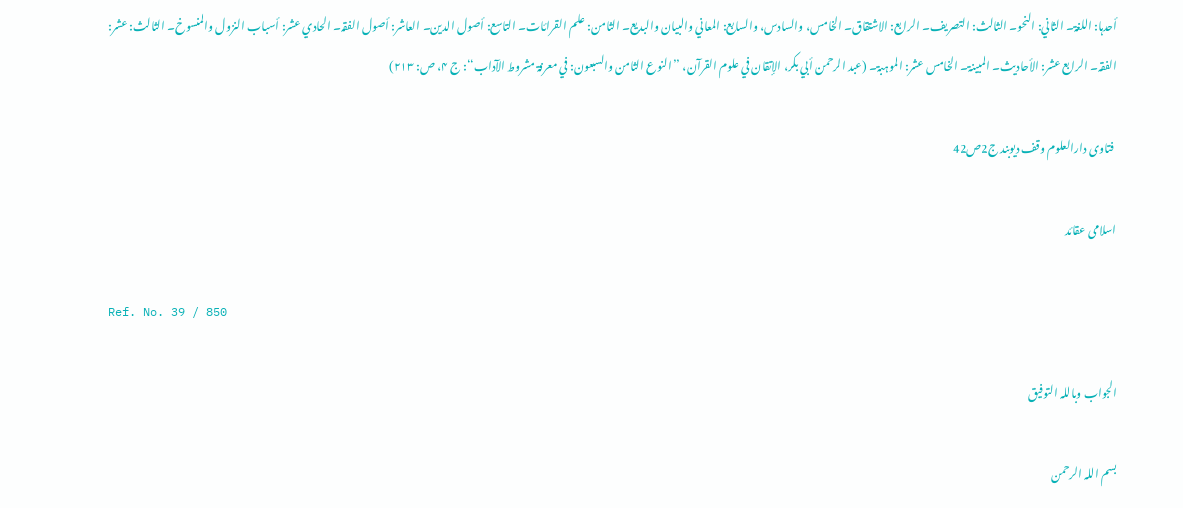أحدہا: اللغۃ۔ الثاني: النحو۔ الثالث: التصریف۔ الرابع: الاشتقاق۔ الخامس، والسادس، والسابع: المعاني والبیان والبدیع۔ الثامن: علم القرائات۔ التاسع: أصول الدین۔ العاشر: أصول الفقہ۔ الحادي عشر: أسباب النزول والمنسوخ۔ الثالث: عشر: الفقہ۔ الرابع عشر: الأحادیث۔ المبینۃ۔ الخامس عشر: الموہبۃ۔ (عبد الرحمن أبي بکر، الإتقان في علوم القرآن، ’’النوع الثامن والسبعون: في معرفۃ مشروط الآداب‘‘: ج ۴، ص: ۲۱۳)

 فتاوی دارالعلوم وقف دیوبند ج2ص42

اسلامی عقائد

Ref. No. 39 / 850

الجواب وباللہ التوفیق

بسم اللہ الرحمن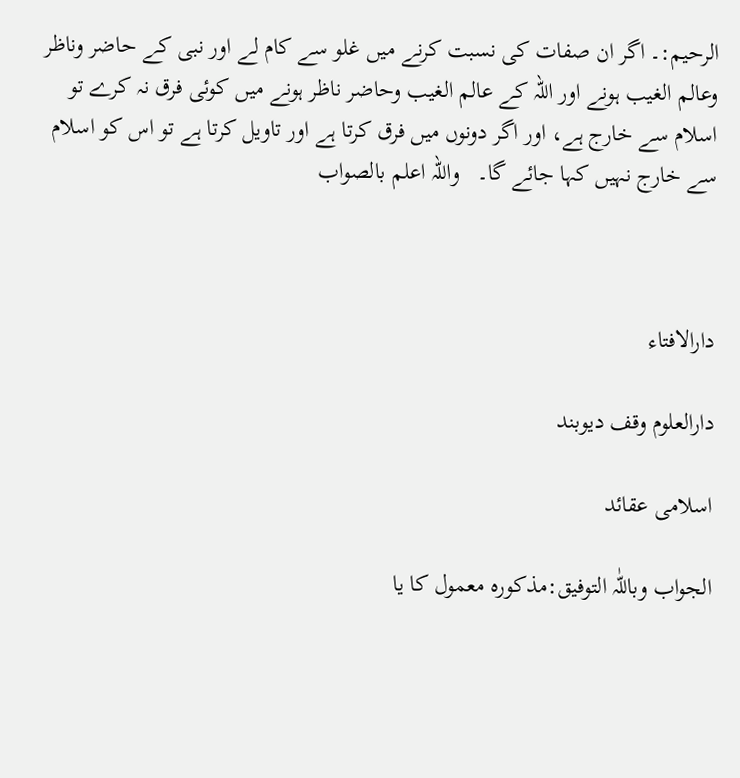الرحیم:۔ اگر ان صفات کی نسبت کرنے میں غلو سے کام لے اور نبی کے حاضر وناظر وعالم الغیب ہونے اور اللہ کے عالم الغیب وحاضر ناظر ہونے میں کوئی فرق نہ کرے تو اسلام سے خارج ہے، اور اگر دونوں میں فرق کرتا ہے اور تاویل کرتا ہے تو اس کو اسلام سے خارج نہیں کہا جائے گا۔   واللہ اعلم بالصواب



دارالافتاء

دارالعلوم وقف دیوبند

اسلامی عقائد

الجواب وباللّٰہ التوفیق:مذکورہ معمول کا یا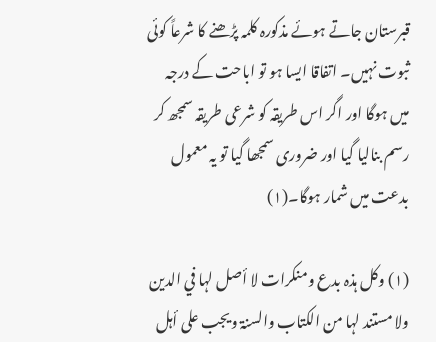قبرستان جاتے ہوئے مذکورہ کلمہ پڑھنے کا شرعاً کوئی ثبوت نہیں۔ اتفاقا ایسا ہو تو اباحت کے درجہ میں ہوگا اور اگر اس طریقہ کو شرعی طریقہ سمجھ کر رسم بنالیا گیا اور ضروری سمجھا گیا تو یہ معمول بدعت میں شمار ہوگا۔(۱)

(۱) وکل ہذہ بدع ومنکرات لا أصل لہا في الدین ولا مستند لہا من الکتاب والسنۃ ویجب علی أہل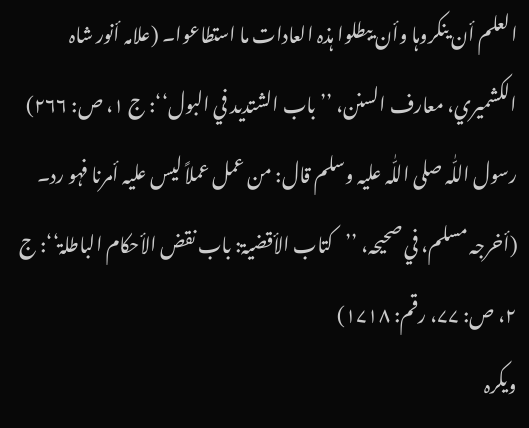العلم أن ینکروہا وأن یبطلوا ہذہ العادات ما استطاعوا۔ (علامہ أنور شاہ الکشمیري، معارف السنن، ’’باب الشتدید في البول‘‘: ج ۱، ص: ۲۶۶)
رسول اللّٰہ صلی اللّٰہ علیہ وسلم قال: من عمل عملاً لیس علیہ أمرنا فہو رد۔ (أخرجہ مسلم، في صحیحہ، ’’کتاب الأقضیۃ: باب نقض الأحکام الباطلۃ‘‘: ج ۲، ص: ۷۷، رقم: ۱۷۱۸)
ویکرہ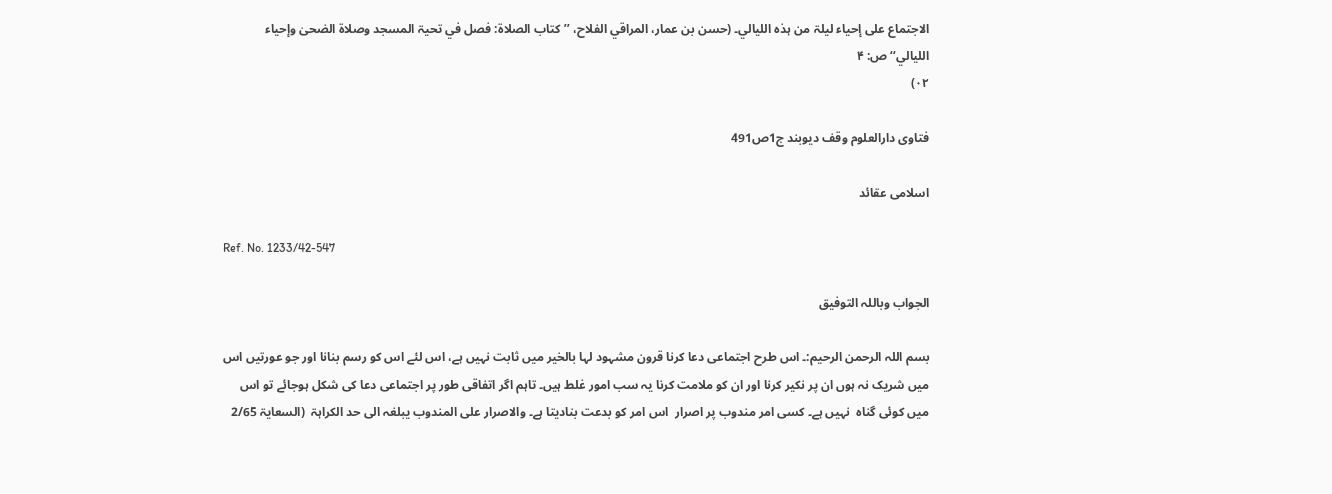الاجتماع علی إحیاء لیلۃ من ہذہ اللیالي۔ (حسن بن عمار، المراقي الفلاح، ’’کتاب الصلاۃ: فصل في تحیۃ المسجد وصلاۃ الضحیٰ وإحیاء اللیالي‘‘ص: ۴
۰۲)

فتاوی دارالعلوم وقف دیوبند ج1ص491

اسلامی عقائد

Ref. No. 1233/42-547

الجواب وباللہ التوفیق

بسم اللہ الرحمن الرحیم:۔ اس طرح اجتماعی دعا کرنا قرون مشہود لہا بالخیر میں ثابت نہیں ہے، اس لئے اس کو رسم بنانا اور جو عورتیں اس میں شریک نہ ہوں ان پر نکیر کرنا اور ان کو ملامت کرنا یہ سب امور غلط ہیں۔ تاہم اگر اتفاقی طور پر اجتماعی دعا کی شکل ہوجائے تو اس میں کوئی گناہ  نہیں ہے۔ کسی امر مندوب پر اصرار  اس امر کو بدعت بنادیتا ہے۔ والاصرار علی المندوب یبلغہ الی حد الکراہۃ  (السعایۃ 2/65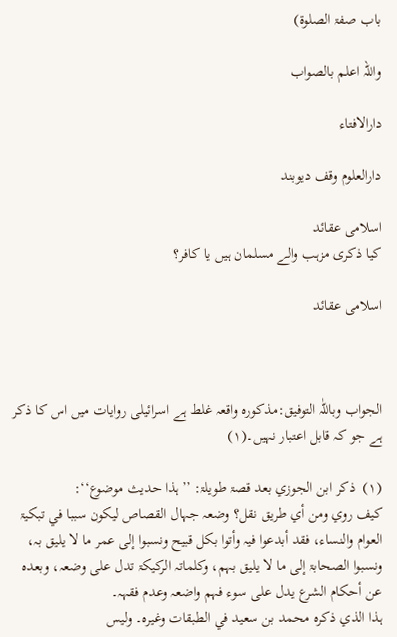باب صفۃ الصلوۃ)

واللہ اعلم بالصواب

دارالافتاء

دارالعلوم وقف دیوبند

اسلامی عقائد
کیا ذکری مزہب والے مسلمان ہیں یا کافر؟

اسلامی عقائد



الجواب وباللّٰہ التوفیق:مذکورہ واقعہ غلط ہے اسرائیلی روایات میں اس کا ذکر ہے جو کہ قابل اعتبار نہیں۔(۱)

(۱)  ذکر ابن الجوزي بعد قصۃ طویلۃ: ’’ہذا حدیث موضوع‘‘:
کیف روي ومن أي طریق نقل؟ وضعہ جہال القصاص لیکون سببا في تبکیۃ العوام والنساء، فقد أبدعوا فیہ وأتوا بکل قبیح ونسبوا إلی عمر ما لا یلیق بہ، ونسبوا الصحابۃ إلی ما لا یلیق بہم، وکلماتہ الرکیکۃ تدل علی وضعہ، وبعدہ عن أحکام الشرع یدل علی سوء فہم واضعہ وعدم فقہہ۔
ہذا الذي ذکرہ محمد بن سعید في الطبقات وغیرہ۔ ولیس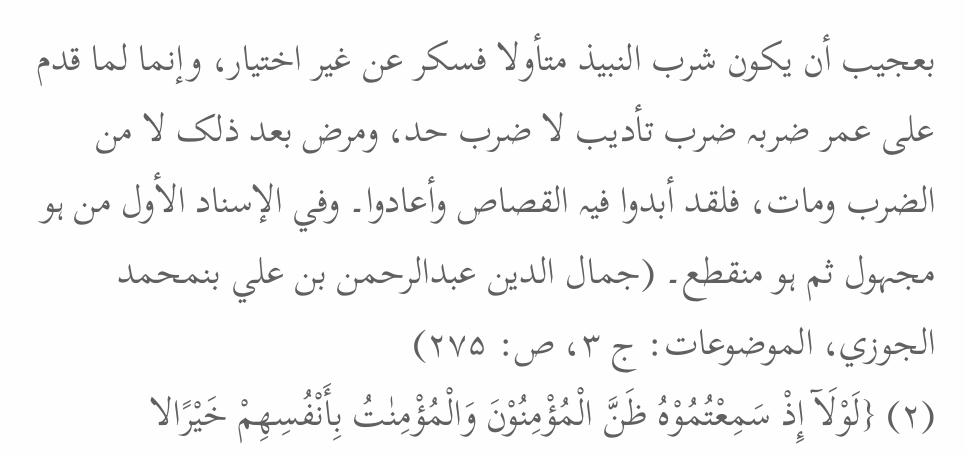بعجیب أن یکون شرب النبیذ متأولا فسکر عن غیر اختیار، وإنما لما قدم علی عمر ضربہ ضرب تأدیب لا ضرب حد، ومرض بعد ذلک لا من الضرب ومات، فلقد أبدوا فیہ القصاص وأعادوا۔ وفي الإسناد الأول من ہو مجہول ثم ہو منقطع۔ (جمال الدین عبدالرحمن بن علي بنمحمد الجوزي، الموضوعات: ج ۳، ص: ۲۷۵)
(۲) {لَوْلَآ إِذْ سَمِعْتُمُوْہُ ظَنَّ الْمُؤْمِنُوْنَ وَالْمُؤْمِنٰتُ بِأَنْفُسِھِمْ خَیْرًالا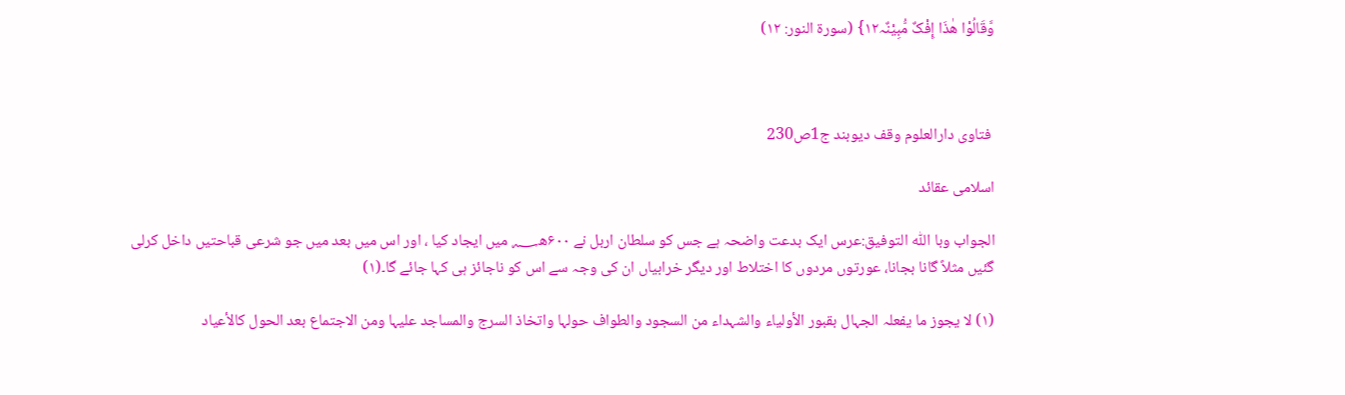وَّقَالُوْا ھٰذَا إِفْکٌ مُّبِیْنٌہ۱۲} (سورۃ النور: ۱۲)



 فتاوی دارالعلوم وقف دیوبند ج1ص230

اسلامی عقائد

الجواب وبا اللّٰہ التوفیق:عرس ایک بدعت واضحہ ہے جس کو سلطان اربل نے ۶۰۰ھ؁ میں ایجاد کیا ، اور اس میں بعد میں جو شرعی قباحتیں داخل کرلی گئیں مثلاً گانا بجانا، عورتوں مردوں کا اختلاط اور دیگر خرابیاں ان کی وجہ سے اس کو ناجائز ہی کہا جائے گا۔(۱)

(۱) لا یجوز ما یفعلہ الجہال بقبور الأولیاء والشہداء من السجود والطواف حولہا واتخاذ السرج والمساجد علیہا ومن الاجتماع بعد الحول کالأعیاد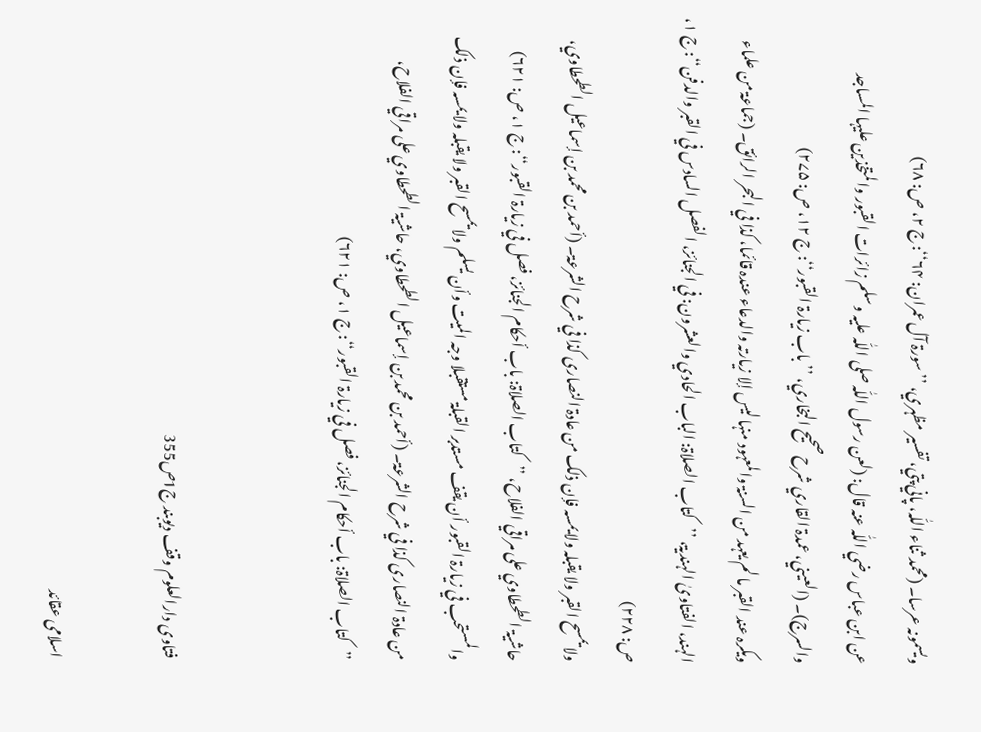ویسمونہ عرسا۔ (محمد ثناء اللّٰہ، پاني پتي، تفسیر مظہري، ’’سورۃ آل عمران: ۶۴‘‘: ج ۲، ص: ۶۸)
عن ابن عباس رضي اللّٰہ عنہ قال: (لعن رسول اللّٰہ صلی اللّٰہ علیہ وسلم زائرات القبور والمتخذین علیہا المساجد والسرج)۔ (العیني، عمدۃ القاري شرح صحیح البخاري، ’’باب زیارۃ القبور‘‘: ج ۱۲، ص: ۲۷۵)
ویکرہ عند القبر ما لم یعہد من السنۃ والمعہود منہا لیس إلا زیارتہ والدعاء عندہ قائما، کذا في البحر الرائق۔ (جماعۃ من علماء الہند، الفتاویٰ الہندیۃ، ’’کتاب الصلاۃ: الباب الحادي والعشرون: في الجنائز، الفصل السادس في القبر والدفن‘‘: ج ۱، ص: ۲۲۸)
ولا یمسح القبر ولا یقبلہ ولا یمسہ فإن ذلک من عادۃ النصاری کذا في شرح الشرعۃ۔ (أحمد بن محمد بن إسماعیل الطحطاوي، حاشیۃ الطحطاوي علی مراقي الفلاح، ’’کتاب الصلاۃ: باب أحکام الجنائز، فصل في زیارۃ القبور‘‘: ج ۱، ص: ۶۲۱)
والمستحب في زیارۃ القبور أن یقف مستدبر القبلۃ مستقبلا وجہ المیت وأن یسلم ولا یمسح القبر ولا یقبلہ ولا یمسہ فإن ذلک من عادۃ النصاری کذا في شرح الشرعۃ۔ (أحمد بن محمد بن إسماعیل الطحطاوي، حاشیۃ الطحطاوي علی مراقي الفلاح، ’’کتاب الصلاۃ: باب أحکام الجنائز، فصل في زیارۃ القبور‘‘: ج ۱، ص: ۶۲۱)


فتاوی دارالعلوم وقف دیوبند ج1ص355

اسلامی عقائد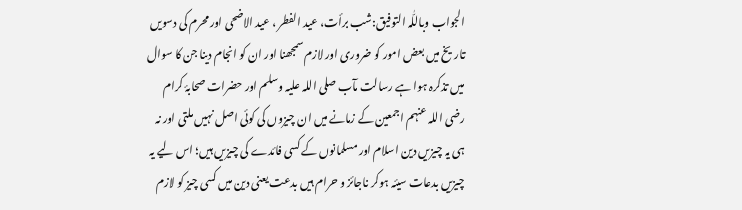الجواب وباللّٰہ التوفیق:شب برأت، عید الفطر ، عید الاضحی اور محرم کی دسویں تاریخ میں بعض امور کو ضروری اور لازم سمجھنا اور ان کو انجام دینا جن کا سوال میں تذکرہ ہوا ہے رسالت مآب صلی اللہ علیہ وسلم اور حضرات صحابۂ کرام رضی اللہ عنہم اجمعین کے زمانے میں ان چیزوں کی کوئی اصل نہیں ملتی اور نہ ہی یہ چیزیں دین اسلام اور مسلمانوں کے کسی فائدے کی چیزیں ہیں؛ اس لیے یہ چیزیں بدعات سیئہ ہوکر ناجائز و حرام ہیں بدعت یعنی دین میں کسی چیز کو لازم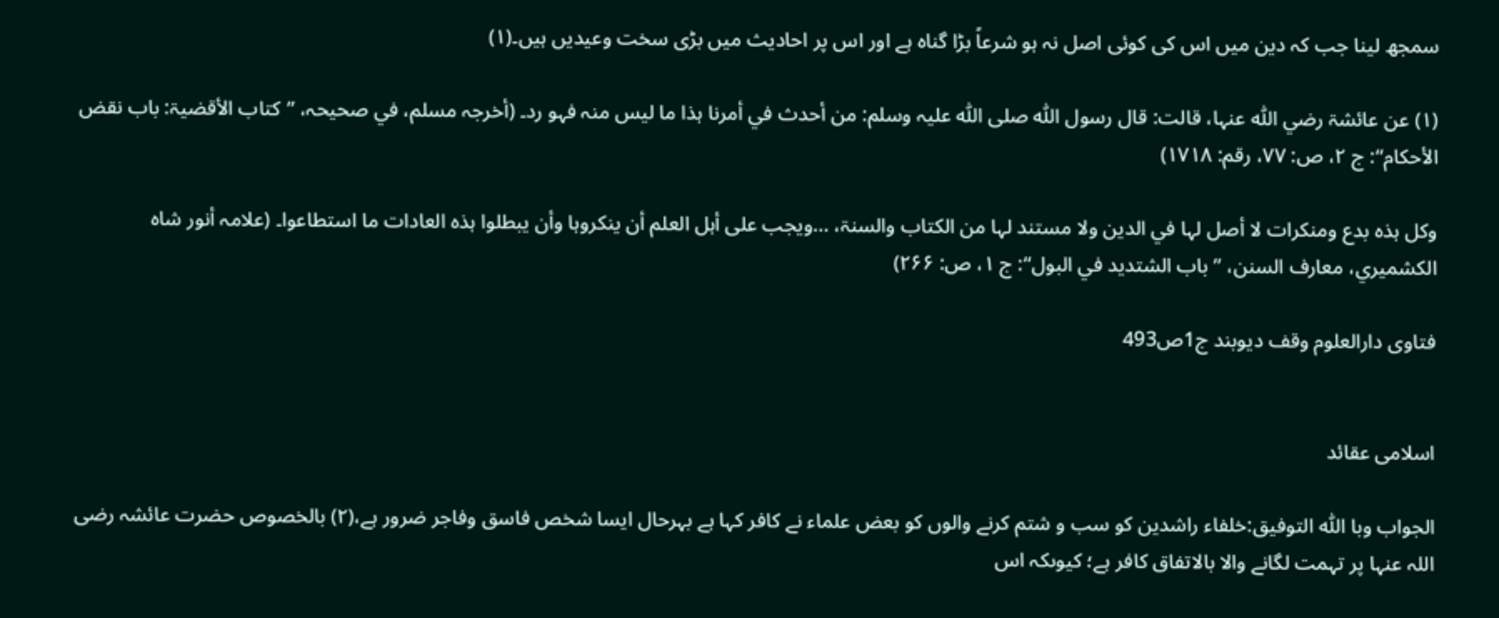سمجھ لینا جب کہ دین میں اس کی کوئی اصل نہ ہو شرعاً بڑا گناہ ہے اور اس پر احادیث میں بڑی سخت وعیدیں ہیں۔(۱)

(۱) عن عائشۃ رضي اللّٰہ عنہا، قالت: قال رسول اللّٰہ صلی اللّٰہ علیہ وسلم: من أحدث في أمرنا ہذا ما لیس منہ فہو رد۔ (أخرجہ مسلم، في صحیحہ، ’’کتاب الأقضیۃ: باب نقض الأحکام‘‘: ج ۲، ص: ۷۷، رقم: ۱۷۱۸)

وکل ہذہ بدع ومنکرات لا أصل لہا في الدین ولا مستند لہا من الکتاب والسنۃ، …ویجب علی أہل العلم أن ینکروہا وأن یبطلوا ہذہ العادات ما استطاعوا۔ (علامہ أنور شاہ الکشمیري، معارف السنن، ’’باب الشتدید في البول‘‘: ج ۱، ص: ۲۶۶)

فتاوی دارالعلوم وقف دیوبند ج1ص493


اسلامی عقائد

الجواب وبا اللّٰہ التوفیق:خلفاء راشدین کو سب و شتم کرنے والوں کو بعض علماء نے کافر کہا ہے بہرحال ایسا شخص فاسق وفاجر ضرور ہے،(۲) بالخصوص حضرت عائشہ رضی اللہ عنہا پر تہمت لگانے والا بالاتفاق کافر ہے؛ کیوںکہ اس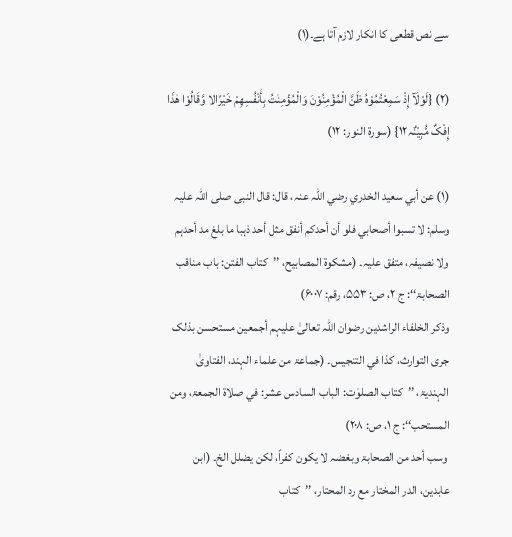سے نص قطعی کا انکار لازم آتا ہے۔(۱)

(۲) {لَوْلَآ إِذْ سَمِعْتُمُوْہُ ظَنَّ الْمُؤْمِنُوْنَ وَالْمُؤْمِنٰتُ بِأَنْفُسِھِمْ خَیْرًالا وَّقَالُوْا ھٰذَا إِفْکٌ مُّبِیْنٌہ۱۲} (سورۃ النور: ۱۲)

(۱) عن أبي سعید الخدري رضي اللّٰہ عنہ، قال: قال النبی صلی اللہ علیہ وسلم: لا تسبوا أصحابي فلو أن أحدکم أنفق مثل أحد ذہبا ما بلغ مد أحدہم ولا نصیفہ، متفق علیہ۔ (مشکوۃ المصابیح، ’’کتاب الفتن: باب مناقب الصحابۃ‘‘: ج ۲، ص: ۵۵۳، رقم: ۶۰۰۷)
وذکر الخلفاء الراشدین رضوان اللّٰہ تعالیٰ علیہم أجمعین مستحسن بذلک جری التوارث، کذا في التنجیس۔ (جماعۃ من علماء الہند، الفتاویٰ الہندیۃ، ’’کتاب الصلوٰت: الباب السادس عشر: في صلاۃ الجمعۃ، ومن المستحب‘‘: ج ۱، ص: ۲۰۸)
 وسب أحد من الصحابۃ وبغضہ لا یکون کفراً، لکن یضلل الخ۔ (ابن عابدین، الدر المختار مع رد المحتار، ’’کتاب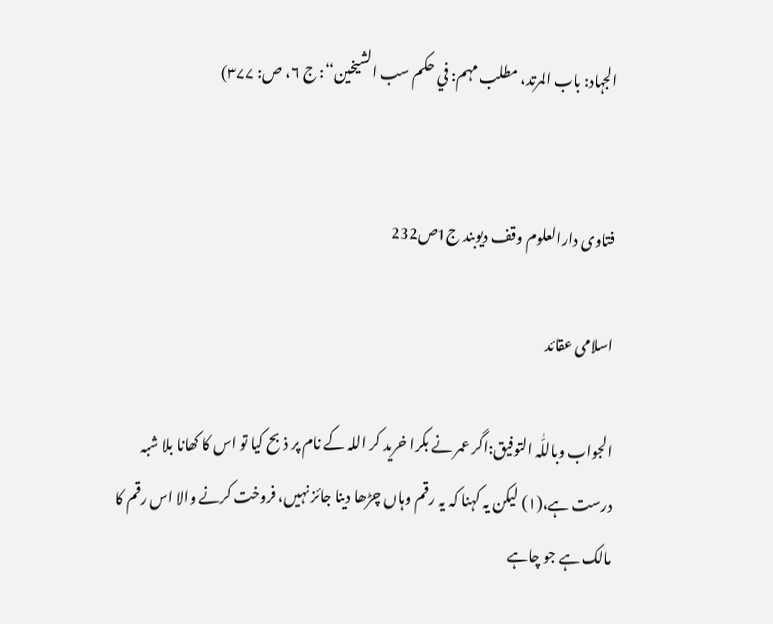الجہاد: باب المرتد، مطلب مہم: في حکم سب الشیخین‘‘: ج ۶، ص: ۳۷۷)


فتاوی دارالعلوم وقف دیوبند ج1ص232

اسلامی عقائد

الجواب وباللّٰہ التوفیق:اگر عمر نے بکرا خرید کر اللہ کے نام پر ذبح کیا تو اس کا کھانا بلا شبہ درست ہے،(۱) لیکن یہ کہنا کہ یہ رقم وہاں چڑھا دینا جائز نہیں، فروخت کرنے والا اس رقم کا مالک ہے جو چاہے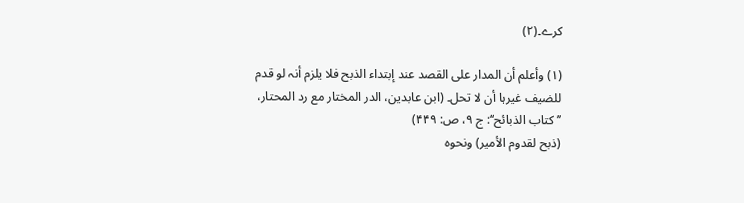کرے۔(۲)

(۱) وأعلم أن المدار علی القصد عند إبتداء الذبح فلا یلزم أنہ لو قدم للضیف غیرہا أن لا تحل۔ (ابن عابدین، الدر المختار مع رد المحتار، ’’کتاب الذبائح‘‘: ج ۹، ص: ۴۴۹)
(ذبح لقدوم الأمیر) ونحوہ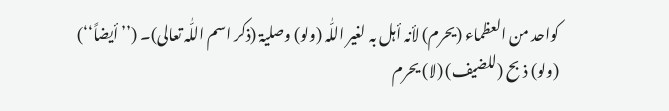کواحد من العظماء (یحرم) لأنہ أہل بہ لغیر اللّٰہ (ولو) وصلیۃ (ذکر اسم اللّٰہ تعالی)۔ (’’أیضاً‘‘)
(ولو) ذبح (للضیف) (لا) یحرم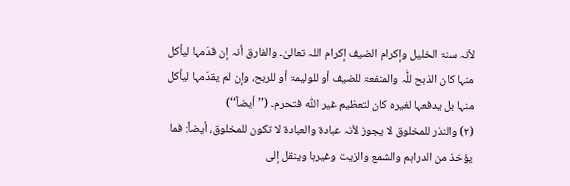لأنہ سنۃ الخلیل وإکرام الضیف إکرام اللہ تعالیٰ۔ والفارق أنہ إن قدّمہا لیأکل منہا کان الذبح للّٰہ والمنفعۃ للضیف أو للولیمۃ أو للربح، وإن لم یقدّمہا لیأکل منہا بل یدفعہا لغیرہ کان لتعظیم غیر اللّٰہ فتحرم۔ (’’أیضاً‘‘)
(۲) والنذر للمخلوق لا یجوز لأنہ عبادۃ والعبادۃ لا تکون للمخلوق، أیضاً: فما یؤخذ من الدراہم والشمع والزیت وغیرہا وینقل إلی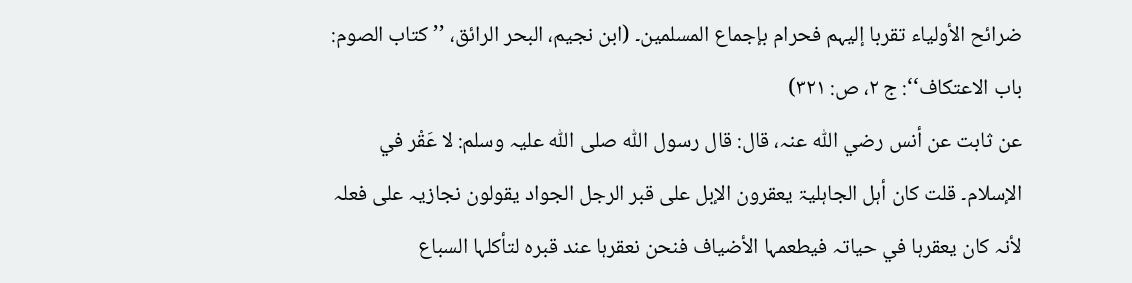ضرائح الأولیاء تقربا إلیہم فحرام بإجماع المسلمین۔ (ابن نجیم، البحر الرائق، ’’کتاب الصوم: باب الاعتکاف‘‘: ج ۲، ص: ۳۲۱)
عن ثابت عن أنس رضي اللّٰہ عنہ، قال: قال رسول اللّٰہ صلی اللّٰہ علیہ وسلم: لا عَقْر في الإسلام۔ قلت کان أہل الجاہلیۃ یعقرون الإبل علی قبر الرجل الجواد یقولون نجازیہ علی فعلہ لأنہ کان یعقرہا في حیاتہ فیطعمہا الأضیاف فنحن نعقرہا عند قبرہ لتأکلہا السباع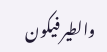والطیر فیکون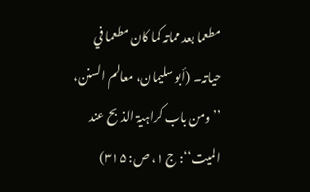مطعما بعد مماتہ کما کان مطعما في حیاتہ۔ (أبو سلیمان، معالم السنن، ’’ومن باب کراہیۃ الذبح عند المیت‘‘: ج ۱، ص: ۳۱۵)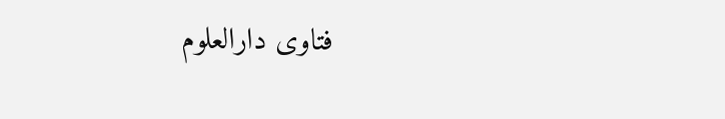فتاوی دارالعلوم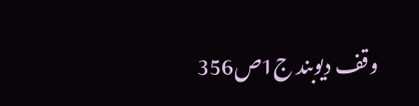وقف دیوبند ج1ص356